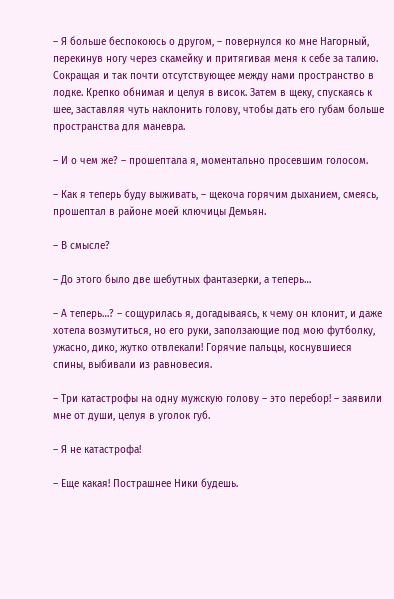– Я больше беспокоюсь о другом, – повернулся ко мне Нагорный, перекинув ногу через скамейку и притягивая меня к себе за талию. Сокращая и так почти отсутствующее между нами пространство в лодке. Крепко обнимая и целуя в висок. Затем в щеку, спускаясь к шее, заставляя чуть наклонить голову, чтобы дать его губам больше пространства для маневра.

– И о чем же? – прошептала я, моментально просевшим голосом.

– Как я теперь буду выживать, – щекоча горячим дыханием, смеясь, прошептал в районе моей ключицы Демьян.

– В смысле?

– До этого было две шебутных фантазерки, а теперь…

– А теперь…? – сощурилась я, догадываясь, к чему он клонит, и даже хотела возмутиться, но его руки, заползающие под мою футболку, ужасно, дико, жутко отвлекали! Горячие пальцы, коснувшиеся спины, выбивали из равновесия.

– Три катастрофы на одну мужскую голову – это перебор! – заявили мне от души, целуя в уголок губ.

– Я не катастрофа!

– Еще какая! Пострашнее Ники будешь.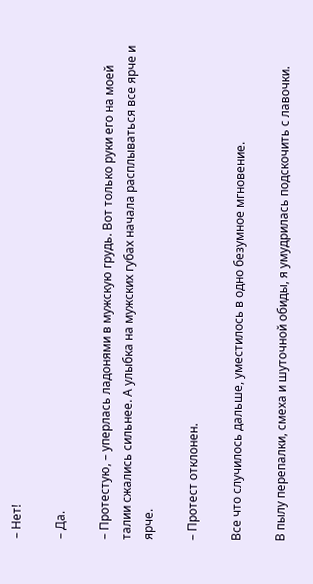– Нет!

– Да.

– Протестую, – уперлась ладонями в мужскую грудь. Вот только руки его на моей талии сжались сильнее. А улыбка на мужских губах начала расплываться все ярче и ярче.

– Протест отклонен.

Все что случилось дальше, уместилось в одно безумное мгновение.

В пылу перепалки, смеха и шуточной обиды, я умудрилась подскочить с лавочки.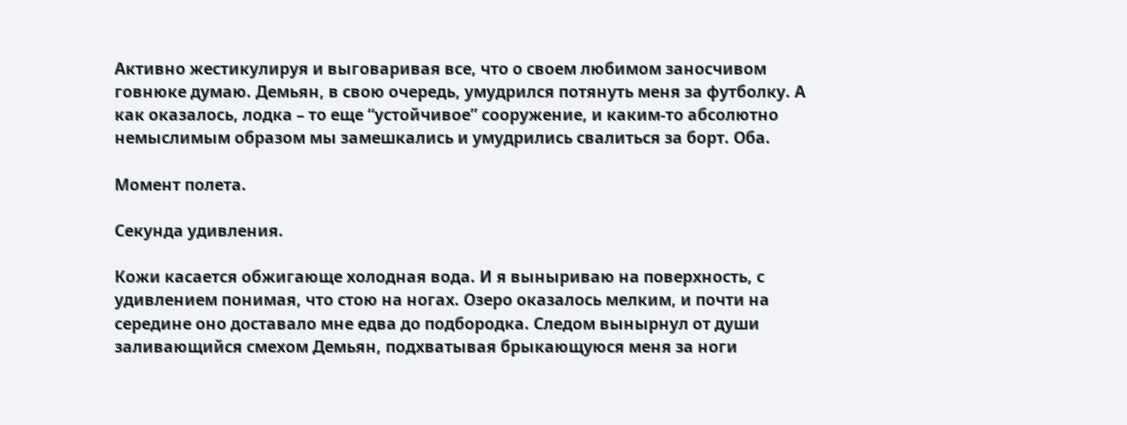Активно жестикулируя и выговаривая все, что о своем любимом заносчивом говнюке думаю. Демьян, в свою очередь, умудрился потянуть меня за футболку. А как оказалось, лодка – то еще “устойчивое” сооружение, и каким-то абсолютно немыслимым образом мы замешкались и умудрились свалиться за борт. Оба.

Момент полета.

Секунда удивления.

Кожи касается обжигающе холодная вода. И я выныриваю на поверхность, с удивлением понимая, что стою на ногах. Озеро оказалось мелким, и почти на середине оно доставало мне едва до подбородка. Следом вынырнул от души заливающийся смехом Демьян, подхватывая брыкающуюся меня за ноги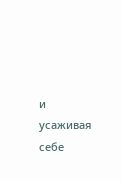и усаживая себе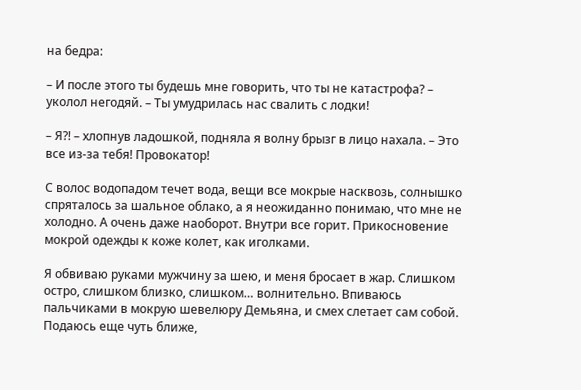на бедра:

– И после этого ты будешь мне говорить, что ты не катастрофа? – уколол негодяй. – Ты умудрилась нас свалить с лодки!

– Я?! – хлопнув ладошкой, подняла я волну брызг в лицо нахала. – Это все из-за тебя! Провокатор!

С волос водопадом течет вода, вещи все мокрые насквозь, солнышко спряталось за шальное облако, а я неожиданно понимаю, что мне не холодно. А очень даже наоборот. Внутри все горит. Прикосновение мокрой одежды к коже колет, как иголками.

Я обвиваю руками мужчину за шею, и меня бросает в жар. Слишком остро, слишком близко, слишком… волнительно. Впиваюсь пальчиками в мокрую шевелюру Демьяна, и смех слетает сам собой. Подаюсь еще чуть ближе,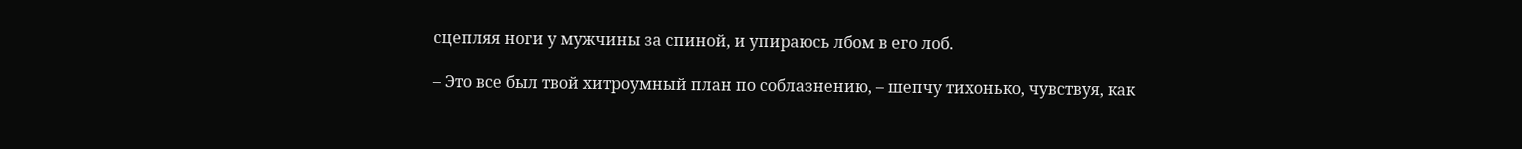сцепляя ноги у мужчины за спиной, и упираюсь лбом в его лоб.

– Это все был твой хитроумный план по соблазнению, – шепчу тихонько, чувствуя, как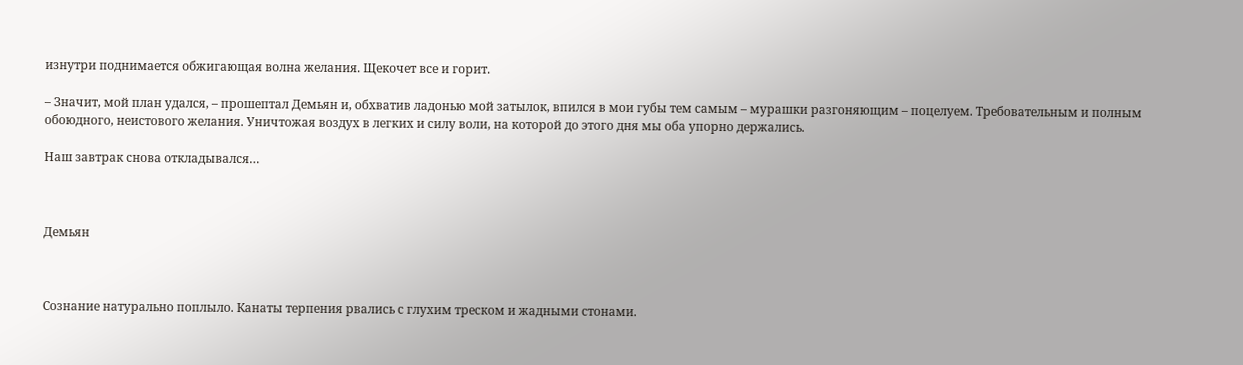изнутри поднимается обжигающая волна желания. Щекочет все и горит.

– Значит, мой план удался, – прошептал Демьян и, обхватив ладонью мой затылок, впился в мои губы тем самым – мурашки разгоняющим – поцелуем. Требовательным и полным обоюдного, неистового желания. Уничтожая воздух в легких и силу воли, на которой до этого дня мы оба упорно держались.

Наш завтрак снова откладывался…



Демьян



Сознание натурально поплыло. Канаты терпения рвались с глухим треском и жадными стонами.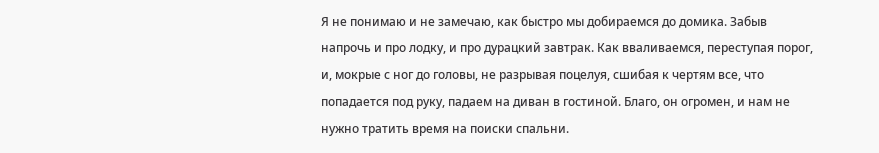Я не понимаю и не замечаю, как быстро мы добираемся до домика. Забыв напрочь и про лодку, и про дурацкий завтрак. Как вваливаемся, переступая порог, и, мокрые с ног до головы, не разрывая поцелуя, сшибая к чертям все, что попадается под руку, падаем на диван в гостиной. Благо, он огромен, и нам не нужно тратить время на поиски спальни.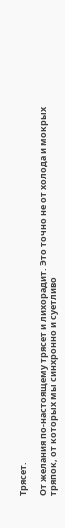Трясет.

От желания по-настоящему трясет и лихорадит. Это точно не от холода и мокрых тряпок, от которых мы синхронно и суетливо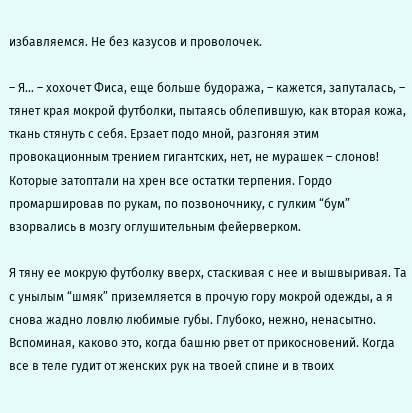избавляемся. Не без казусов и проволочек.

– Я… – хохочет Фиса, еще больше будоража, – кажется, запуталась, – тянет края мокрой футболки, пытаясь облепившую, как вторая кожа, ткань стянуть с себя. Ерзает подо мной, разгоняя этим провокационным трением гигантских, нет, не мурашек – слонов! Которые затоптали на хрен все остатки терпения. Гордо промаршировав по рукам, по позвоночнику, с гулким “бум” взорвались в мозгу оглушительным фейерверком.

Я тяну ее мокрую футболку вверх, стаскивая с нее и вышвыривая. Та с унылым “шмяк” приземляется в прочую гору мокрой одежды, а я снова жадно ловлю любимые губы. Глубоко, нежно, ненасытно. Вспоминая, каково это, когда башню рвет от прикосновений. Когда все в теле гудит от женских рук на твоей спине и в твоих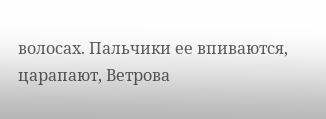волосах. Пальчики ее впиваются, царапают, Ветрова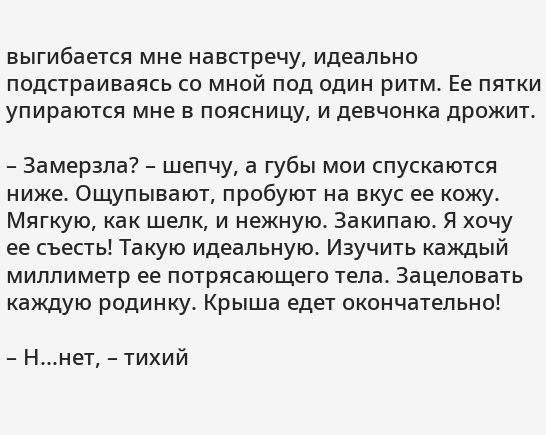выгибается мне навстречу, идеально подстраиваясь со мной под один ритм. Ее пятки упираются мне в поясницу, и девчонка дрожит.

– Замерзла? – шепчу, а губы мои спускаются ниже. Ощупывают, пробуют на вкус ее кожу. Мягкую, как шелк, и нежную. Закипаю. Я хочу ее съесть! Такую идеальную. Изучить каждый миллиметр ее потрясающего тела. Зацеловать каждую родинку. Крыша едет окончательно!

– Н...нет, – тихий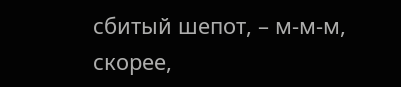сбитый шепот, – м-м-м, скорее,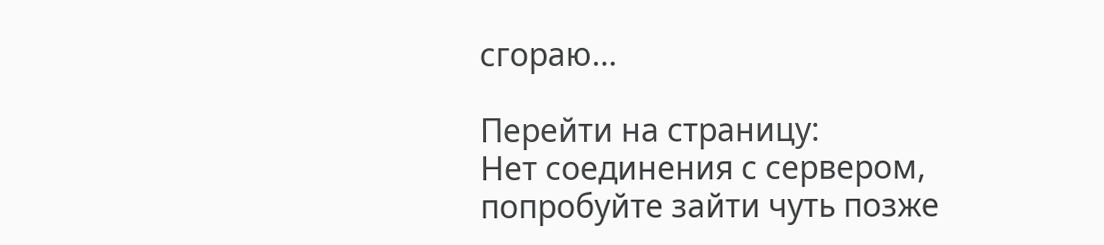сгораю…

Перейти на страницу:
Нет соединения с сервером, попробуйте зайти чуть позже